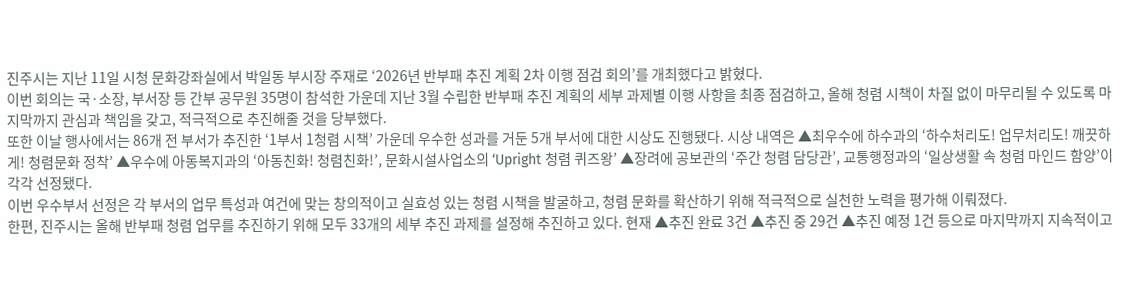진주시는 지난 11일 시청 문화강좌실에서 박일동 부시장 주재로 ‘2026년 반부패 추진 계획 2차 이행 점검 회의’를 개최했다고 밝혔다.
이번 회의는 국·소장, 부서장 등 간부 공무원 35명이 참석한 가운데 지난 3월 수립한 반부패 추진 계획의 세부 과제별 이행 사항을 최종 점검하고, 올해 청렴 시책이 차질 없이 마무리될 수 있도록 마지막까지 관심과 책임을 갖고, 적극적으로 추진해줄 것을 당부했다.
또한 이날 행사에서는 86개 전 부서가 추진한 ‘1부서 1청렴 시책’ 가운데 우수한 성과를 거둔 5개 부서에 대한 시상도 진행됐다. 시상 내역은 ▲최우수에 하수과의 ‘하수처리도! 업무처리도! 깨끗하게! 청렴문화 정착’ ▲우수에 아동복지과의 ‘아동친화! 청렴친화!’, 문화시설사업소의 ‘Upright 청렴 퀴즈왕’ ▲장려에 공보관의 ‘주간 청렴 담당관’, 교통행정과의 ‘일상생활 속 청렴 마인드 함양’이 각각 선정됐다.
이번 우수부서 선정은 각 부서의 업무 특성과 여건에 맞는 창의적이고 실효성 있는 청렴 시책을 발굴하고, 청렴 문화를 확산하기 위해 적극적으로 실천한 노력을 평가해 이뤄졌다.
한편, 진주시는 올해 반부패 청렴 업무를 추진하기 위해 모두 33개의 세부 추진 과제를 설정해 추진하고 있다. 현재 ▲추진 완료 3건 ▲추진 중 29건 ▲추진 예정 1건 등으로 마지막까지 지속적이고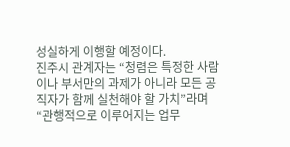성실하게 이행할 예정이다.
진주시 관계자는 “청렴은 특정한 사람이나 부서만의 과제가 아니라 모든 공직자가 함께 실천해야 할 가치”라며 “관행적으로 이루어지는 업무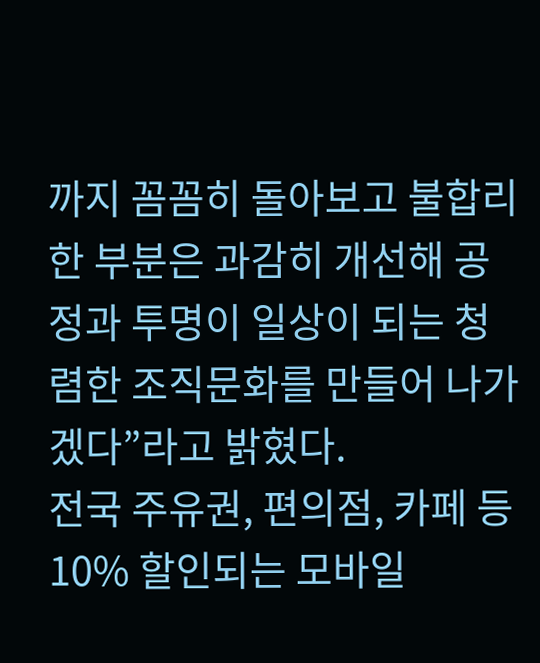까지 꼼꼼히 돌아보고 불합리한 부분은 과감히 개선해 공정과 투명이 일상이 되는 청렴한 조직문화를 만들어 나가겠다”라고 밝혔다.
전국 주유권, 편의점, 카페 등 10% 할인되는 모바일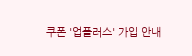쿠폰 '업플러스' 가입 안내